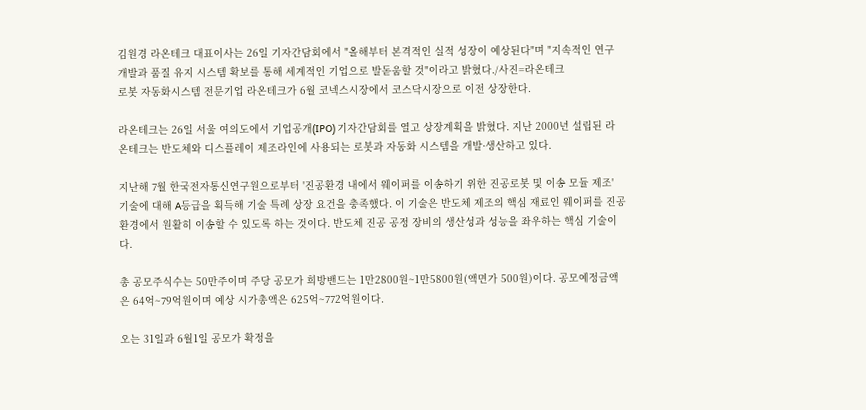김원경 라온테크 대표이사는 26일 기자간담회에서 "올해부터 본격적인 실적 성장이 예상된다"며 "지속적인 연구 개발과 품질 유지 시스템 확보를 통해 세계적인 기업으로 발돋움할 것"이라고 밝혔다./사진=라온테크
로봇 자동화시스템 전문기업 라온테크가 6월 코넥스시장에서 코스닥시장으로 이전 상장한다.

라온테크는 26일 서울 여의도에서 기업공개(IPO) 기자간담회를 열고 상장계획을 밝혔다. 지난 2000년 설립된 라온테크는 반도체와 디스플레이 제조라인에 사용되는 로봇과 자동화 시스템을 개발·생산하고 있다.

지난해 7월 한국전자통신연구원으로부터 '진공환경 내에서 웨이퍼를 이송하기 위한 진공로봇 및 이송 모듈 제조' 기술에 대해 A등급을 획득해 기술 특례 상장 요건을 충족했다. 이 기술은 반도체 제조의 핵심 재료인 웨이퍼를 진공 환경에서 원활히 이송할 수 있도록 하는 것이다. 반도체 진공 공정 장비의 생산성과 성능을 좌우하는 핵심 기술이다.

총 공모주식수는 50만주이며 주당 공모가 희방밴드는 1만2800원~1만5800원(액면가 500원)이다. 공모예정금액은 64억~79억원이며 예상 시가총액은 625억~772억원이다.

오는 31일과 6월1일 공모가 확정을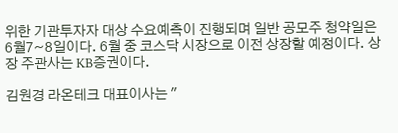위한 기관투자자 대상 수요예측이 진행되며 일반 공모주 청약일은 6월7~8일이다. 6월 중 코스닥 시장으로 이전 상장할 예정이다. 상장 주관사는 KB증권이다.

김원경 라온테크 대표이사는 "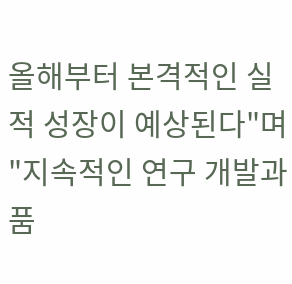올해부터 본격적인 실적 성장이 예상된다"며 "지속적인 연구 개발과 품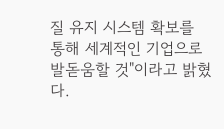질 유지 시스템 확보를 통해 세계적인 기업으로 발돋움할 것"이라고 밝혔다.